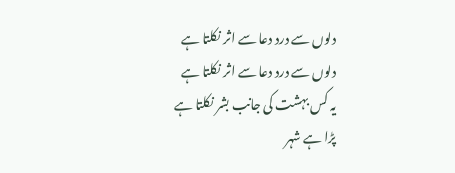دلوں سے درد دعا سے اثر نکلتا ہے
دلوں سے درد دعا سے اثر نکلتا ہے
یہ کس بہشت کی جانب بشر نکلتا ہے
پڑا ہے شہر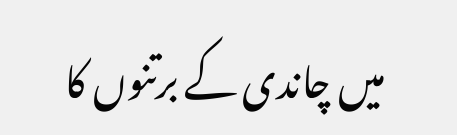میں چاندی کے برتنوں کا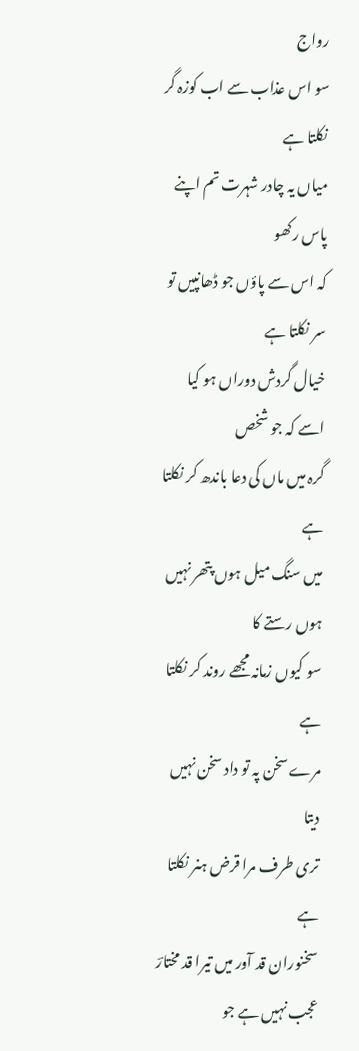رواج
سو اس عذاب سے اب کوزہ گر نکلتا ہے
میاں یہ چادر شہرت تم اپنے پاس رکھو
کہ اس سے پاؤں جو ڈھانپیں تو سر نکلتا ہے
خیال گردش دوراں ہو کیا اسے کہ جو شخص
گرہ میں ماں کی دعا باندھ کر نکلتا ہے
میں سنگ میل ہوں پتھر نہیں ہوں رستے کا
سو کیوں زمانہ مجھے روند کر نکلتا ہے
مرے سخن پہ تو داد سخن نہیں دیتا
تری طرف مرا قرض ہنر نکلتا ہے
سخنوران قد آور میں تیرا قد مختارؔ
عجب نہیں ہے جو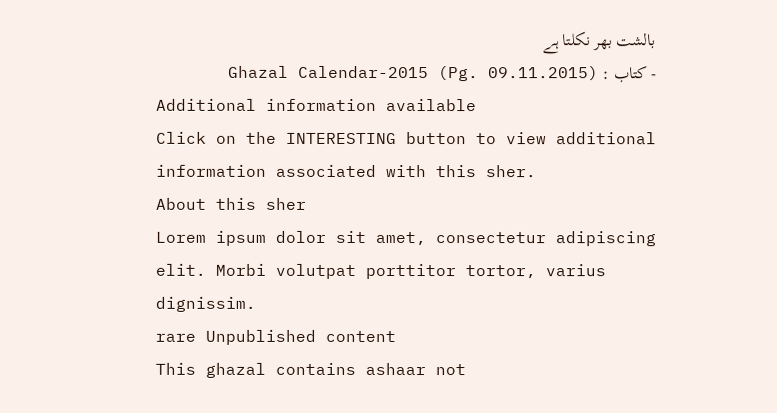بالشت بھر نکلتا ہے
- کتاب : Ghazal Calendar-2015 (Pg. 09.11.2015)
Additional information available
Click on the INTERESTING button to view additional information associated with this sher.
About this sher
Lorem ipsum dolor sit amet, consectetur adipiscing elit. Morbi volutpat porttitor tortor, varius dignissim.
rare Unpublished content
This ghazal contains ashaar not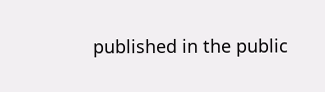published in the public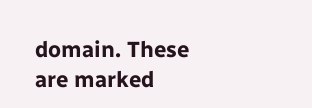domain. These are marked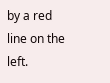by a red line on the left.